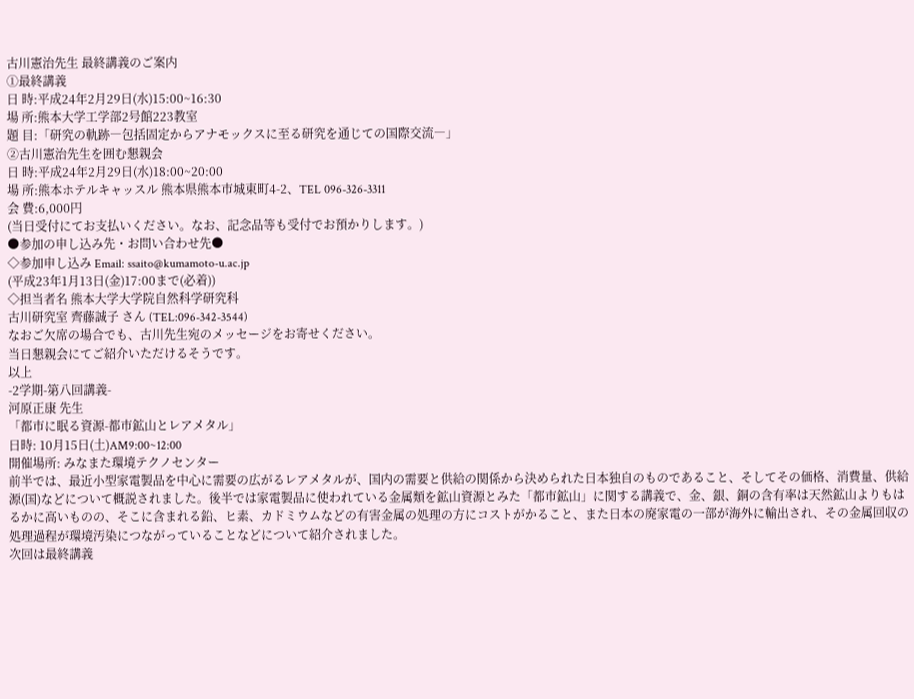古川憲治先生 最終講義のご案内
①最終講義
日 時:平成24年2月29日(水)15:00~16:30
場 所:熊本大学工学部2号館223教室
題 目:「研究の軌跡―包括固定からアナモックスに至る研究を通じての国際交流―」
②古川憲治先生を囲む懇親会
日 時:平成24年2月29日(水)18:00~20:00
場 所:熊本ホテルキャッスル 熊本県熊本市城東町4-2、TEL 096-326-3311
会 費:6,000円
(当日受付にてお支払いください。なお、記念品等も受付でお預かりします。)
●参加の申し込み先・お問い合わせ先●
◇参加申し込み Email: ssaito@kumamoto-u.ac.jp
(平成23年1月13日(金)17:00まで(必着))
◇担当者名 熊本大学大学院自然科学研究科
古川研究室 齊藤誠子 さん (TEL:096-342-3544)
なおご欠席の場合でも、古川先生宛のメッセージをお寄せください。
当日懇親会にてご紹介いただけるそうです。
以上
-2学期-第八回講義-
河原正康 先生
「都市に眠る資源-都市鉱山とレアメタル」
日時: 10月15日(土)AM9:00~12:00
開催場所: みなまた環境テクノセンター
前半では、最近小型家電製品を中心に需要の広がるレアメタルが、国内の需要と供給の関係から決められた日本独自のものであること、そしてその価格、消費量、供給源(国)などについて概説されました。後半では家電製品に使われている金属類を鉱山資源とみた「都市鉱山」に関する講義で、金、銀、銅の含有率は天然鉱山よりもはるかに高いものの、そこに含まれる鉛、ヒ素、カドミウムなどの有害金属の処理の方にコストがかること、また日本の廃家電の一部が海外に輸出され、その金属回収の処理過程が環境汚染につながっていることなどについて紹介されました。
次回は最終講義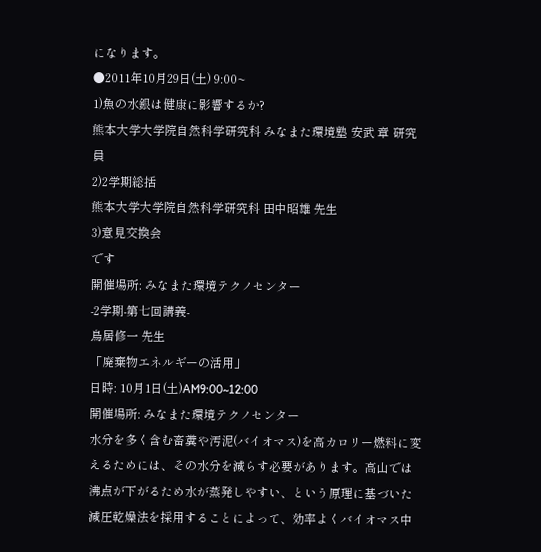になります。
●2011年10月29日(土) 9:00~
1)魚の水銀は健康に影響するか?
熊本大学大学院自然科学研究科 みなまた環境塾 安武 章 研究員
2)2学期総括
熊本大学大学院自然科学研究科 田中昭雄 先生
3)意見交換会
です
開催場所: みなまた環境テクノセンター
-2学期-第七回講義-
鳥居修一 先生
「廃棄物エネルギーの活用」
日時: 10月1日(土)AM9:00~12:00
開催場所: みなまた環境テクノセンター
水分を多く含む畜糞や汚泥(バイオマス)を高カロリー燃料に変えるためには、その水分を減らす必要があります。高山では沸点が下がるため水が蒸発しやすい、という原理に基づいた減圧乾燥法を採用することによって、効率よくバイオマス中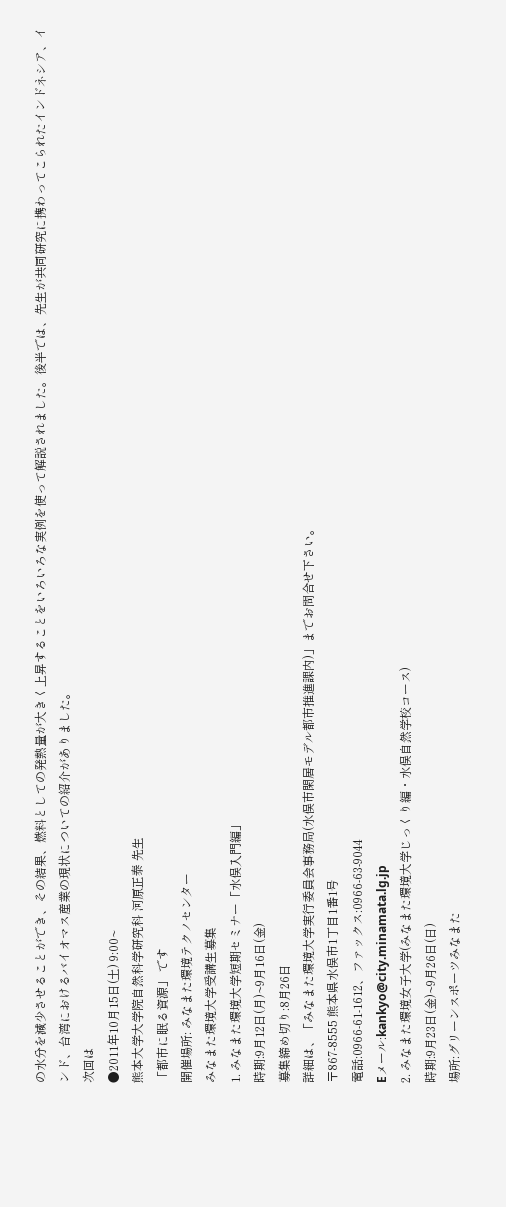の水分を減少させることができ、その結果、燃料としての発熱量が大きく上昇することをいろいろな実例を使って解説されました。後半では、先生が共同研究に携わってこられたインドネシア、インド、台湾におけるバイオマス産業の現状についての紹介がありました。
次回は
●2011年10月15日(土) 9:00~
熊本大学大学院自然科学研究科 河原正泰 先生
「都市に眠る資源」 です
開催場所: みなまた環境テクノセンター
みなまた環境大学受講生募集
1. みなまた環境大学短期セミナー「水俣入門編」
時期:9月12日(月)~9月16日(金)
募集締め切り:8月26日
詳細は、「みなまた環境大学実行委員会事務局(水俣市閑居モデル都市推進課内)」までお問合せ下さい。
〒867-8555 熊本県水俣市1丁目1番1号
電話:0966-61-1612、ファックス:0966-63-9044
Eメール:kankyo@city.minamata.lg.jp
2. みなまた環境女子大学(みなまた環境大学じっくり編・水俣自然学校コース)
時期:9月23日(金)~9月26日(日)
場所:グリーンスポーツみなまた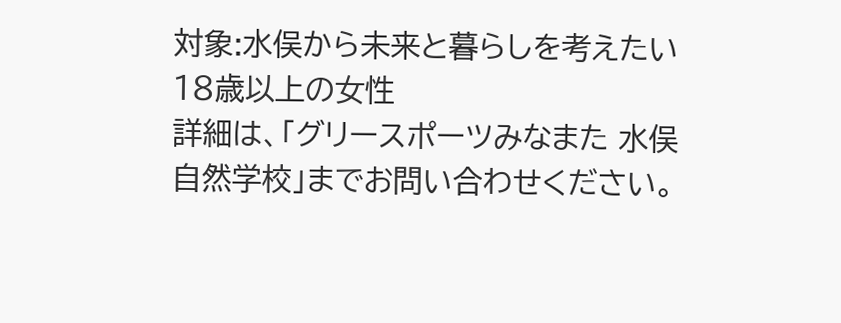対象:水俣から未来と暮らしを考えたい18歳以上の女性
詳細は、「グリースポーツみなまた 水俣自然学校」までお問い合わせください。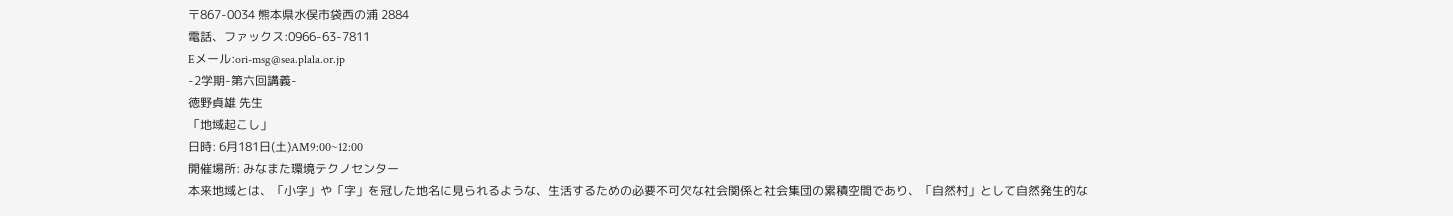〒867-0034 熊本県水俣市袋西の浦 2884
電話、ファックス:0966-63-7811
Eメール:ori-msg@sea.plala.or.jp
-2学期-第六回講義-
徳野貞雄 先生
「地域起こし」
日時: 6月181日(土)AM9:00~12:00
開催場所: みなまた環境テクノセンター
本来地域とは、「小字」や「字」を冠した地名に見られるような、生活するための必要不可欠な社会関係と社会集団の累積空間であり、「自然村」として自然発生的な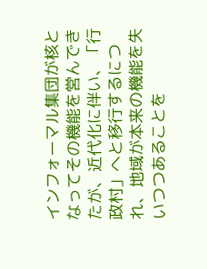インフォーマル集団が核となってその機能を営んできたが、近代化に伴い、「行政村」へと移行するにつれ、地域が本来の機能を失いつつあることを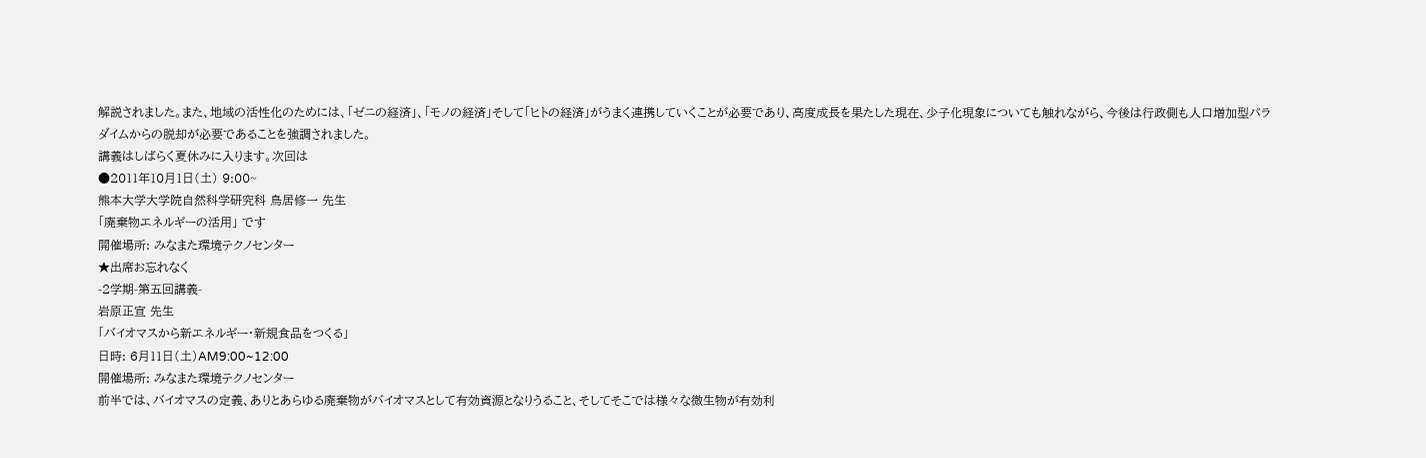解説されました。また、地域の活性化のためには、「ゼニの経済」、「モノの経済」そして「ヒトの経済」がうまく連携していくことが必要であり、高度成長を果たした現在、少子化現象についても触れながら、今後は行政側も人口増加型パラダイムからの脱却が必要であることを強調されました。
講義はしばらく夏休みに入ります。次回は
●2011年10月1日(土) 9:00~
熊本大学大学院自然科学研究科 鳥居修一 先生
「廃棄物エネルギーの活用」 です
開催場所: みなまた環境テクノセンター
★出席お忘れなく
-2学期-第五回講義-
岩原正宣 先生
「バイオマスから新エネルギー・新規食品をつくる」
日時: 6月11日(土)AM9:00~12:00
開催場所: みなまた環境テクノセンター
前半では、バイオマスの定義、ありとあらゆる廃棄物がバイオマスとして有効資源となりうること、そしてそこでは様々な微生物が有効利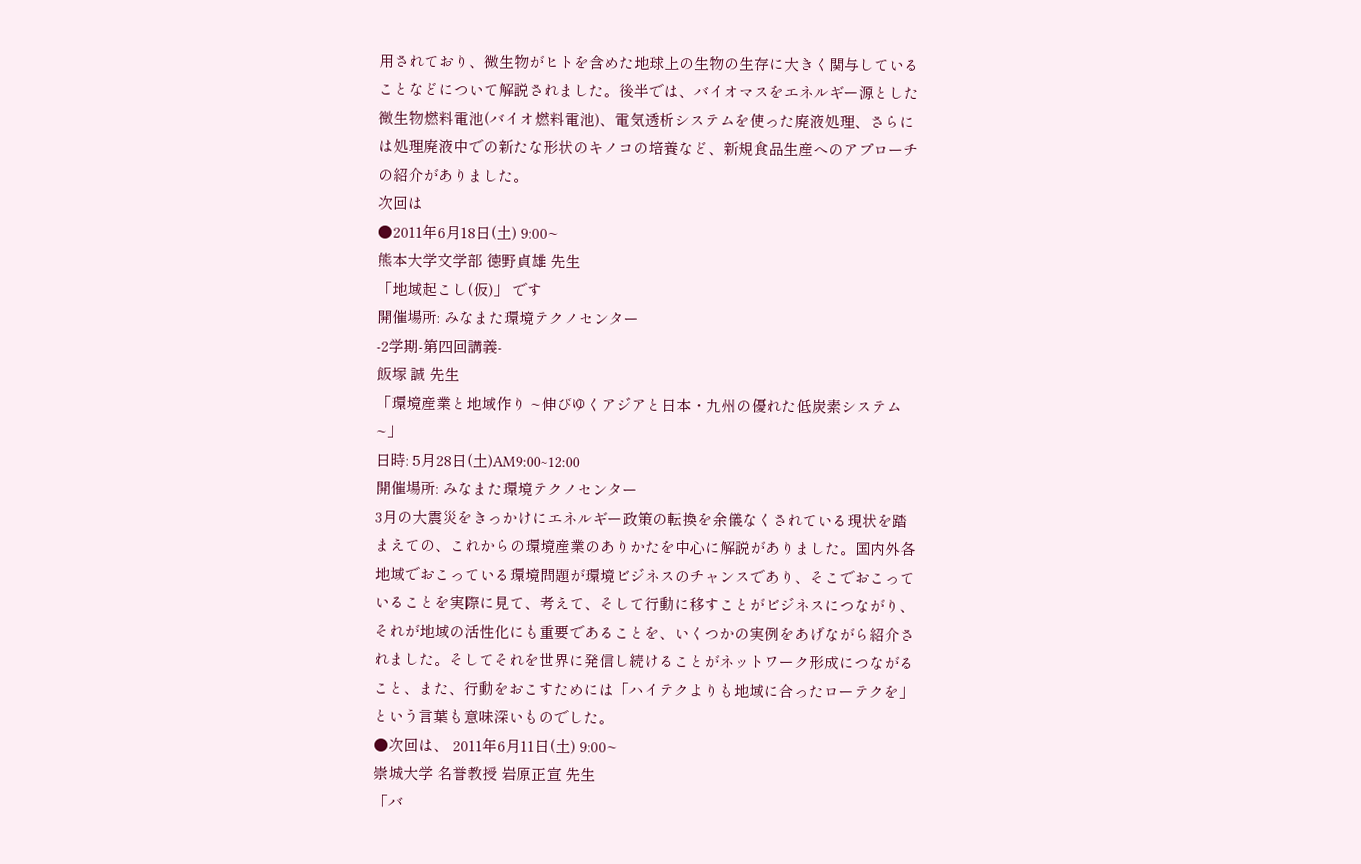用されており、微生物がヒトを含めた地球上の生物の生存に大きく関与していることなどについて解説されました。後半では、バイオマスをエネルギー源とした微生物燃料電池(バイオ燃料電池)、電気透析システムを使った廃液処理、さらには処理廃液中での新たな形状のキノコの培養など、新規食品生産へのアプローチの紹介がありました。
次回は
●2011年6月18日(土) 9:00~
熊本大学文学部 徳野貞雄 先生
「地域起こし(仮)」 です
開催場所: みなまた環境テクノセンター
-2学期-第四回講義-
飯塚 誠 先生
「環境産業と地域作り ~伸びゆくアジアと日本・九州の優れた低炭素システム~」
日時: 5月28日(土)AM9:00~12:00
開催場所: みなまた環境テクノセンター
3月の大震災をきっかけにエネルギー政策の転換を余儀なくされている現状を踏まえての、これからの環境産業のありかたを中心に解説がありました。国内外各地域でおこっている環境問題が環境ビジネスのチャンスであり、そこでおこっていることを実際に見て、考えて、そして行動に移すことがビジネスにつながり、それが地域の活性化にも重要であることを、いくつかの実例をあげながら紹介されました。そしてそれを世界に発信し続けることがネットワーク形成につながること、また、行動をおこすためには「ハイテクよりも地域に合ったローテクを」という言葉も意味深いものでした。
●次回は、 2011年6月11日(土) 9:00~
崇城大学 名誉教授 岩原正宣 先生
「バ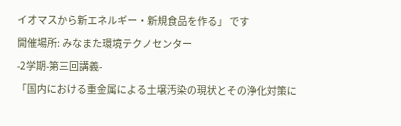イオマスから新エネルギー・新規食品を作る」 です
開催場所: みなまた環境テクノセンター
-2学期-第三回講義-
「国内における重金属による土壌汚染の現状とその浄化対策に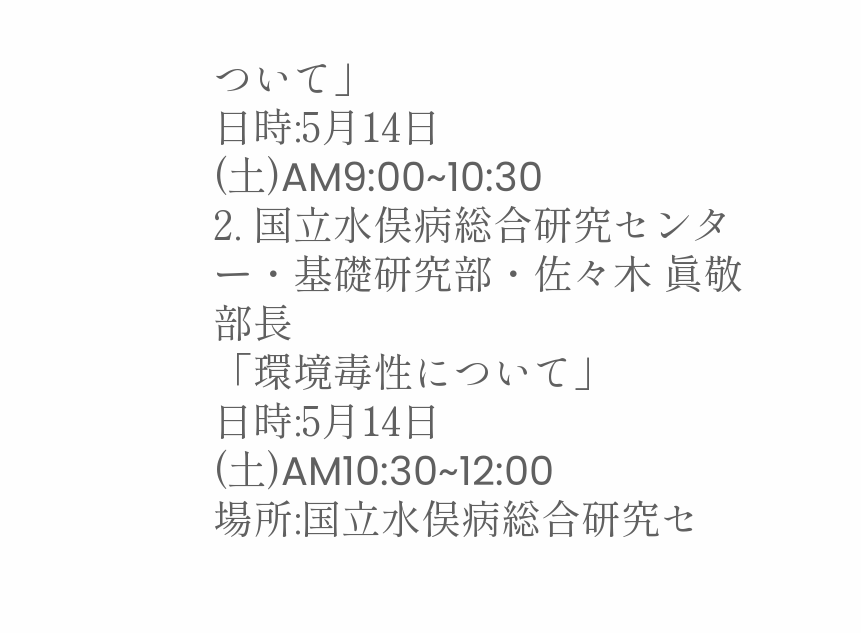ついて」
日時:5月14日(土)AM9:00~10:30
2. 国立水俣病総合研究センター・基礎研究部・佐々木 眞敬部長
「環境毒性について」
日時:5月14日(土)AM10:30~12:00
場所:国立水俣病総合研究セ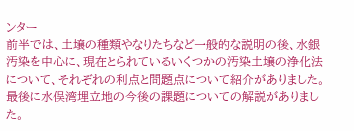ンター
前半では、土壌の種類やなりたちなど一般的な説明の後、水銀汚染を中心に、現在とられているいくつかの汚染土壌の浄化法について、それぞれの利点と問題点について紹介がありました。最後に水俣湾埋立地の今後の課題についての解説がありました。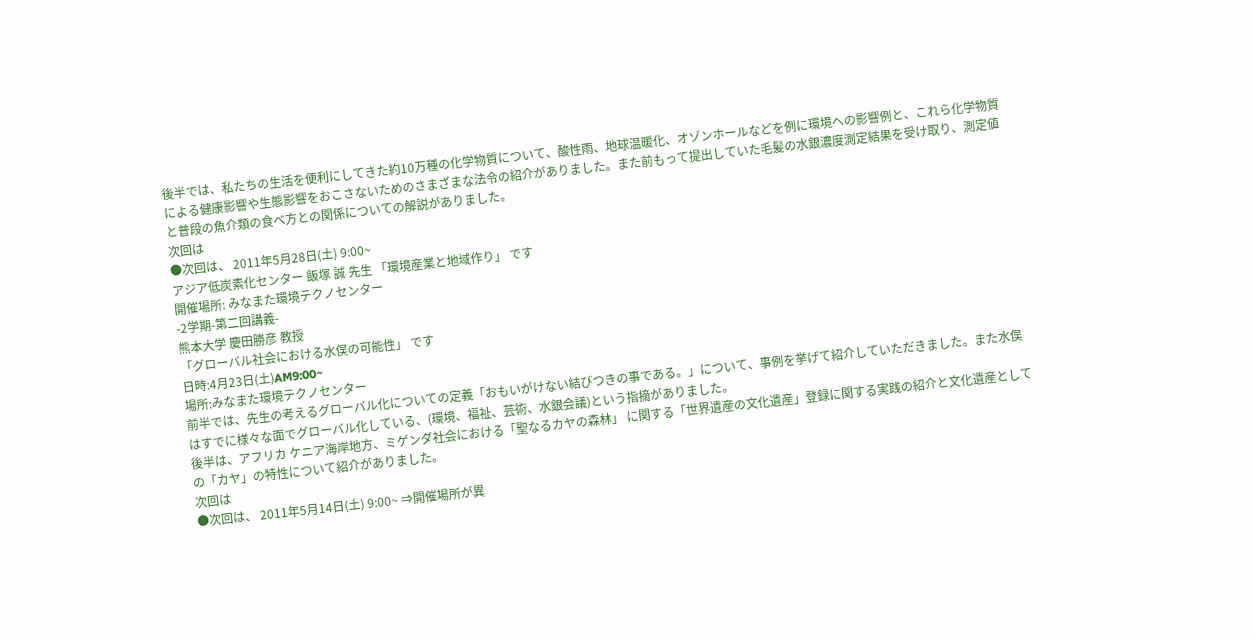後半では、私たちの生活を便利にしてきた約10万種の化学物質について、酸性雨、地球温暖化、オゾンホールなどを例に環境への影響例と、これら化学物質による健康影響や生態影響をおこさないためのさまざまな法令の紹介がありました。また前もって提出していた毛髪の水銀濃度測定結果を受け取り、測定値と普段の魚介類の食べ方との関係についての解説がありました。
次回は
●次回は、 2011年5月28日(土) 9:00~
アジア低炭素化センター 飯塚 誠 先生 「環境産業と地域作り」 です
開催場所: みなまた環境テクノセンター
-2学期-第二回講義-
熊本大学 慶田勝彦 教授
「グローバル社会における水俣の可能性」 です
日時:4月23日(土)AM9:00~
場所:みなまた環境テクノセンター
前半では、先生の考えるグローバル化についての定義「おもいがけない結びつきの事である。」について、事例を挙げて紹介していただきました。また水俣はすでに様々な面でグローバル化している、(環境、福祉、芸術、水銀会議)という指摘がありました。
後半は、アフリカ ケニア海岸地方、ミゲンダ社会における「聖なるカヤの森林」 に関する「世界遺産の文化遺産」登録に関する実践の紹介と文化遺産としての「カヤ」の特性について紹介がありました。
次回は
●次回は、 2011年5月14日(土) 9:00~ ⇒開催場所が異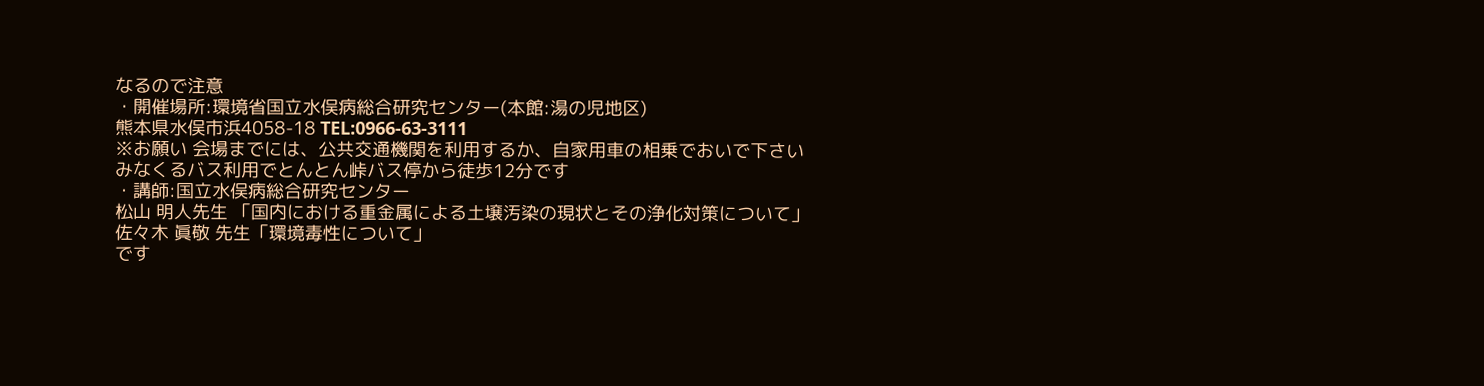なるので注意
・開催場所:環境省国立水俣病総合研究センター(本館:湯の児地区)
熊本県水俣市浜4058-18 TEL:0966-63-3111
※お願い 会場までには、公共交通機関を利用するか、自家用車の相乗でおいで下さい
みなくるバス利用でとんとん峠バス停から徒歩12分です
・講師:国立水俣病総合研究センター
松山 明人先生 「国内における重金属による土壌汚染の現状とその浄化対策について」
佐々木 眞敬 先生「環境毒性について」
です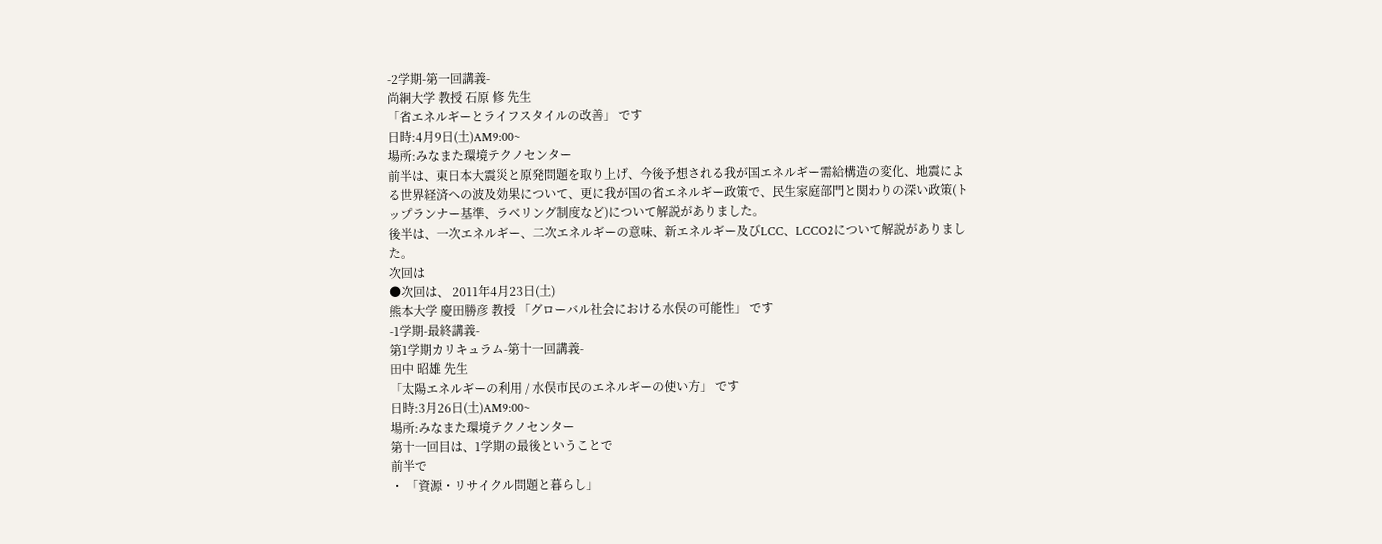-2学期-第一回講義-
尚絅大学 教授 石原 修 先生
「省エネルギーとライフスタイルの改善」 です
日時:4月9日(土)AM9:00~
場所:みなまた環境テクノセンター
前半は、東日本大震災と原発問題を取り上げ、今後予想される我が国エネルギー需給構造の変化、地震による世界経済への波及効果について、更に我が国の省エネルギー政策で、民生家庭部門と関わりの深い政策(トップランナー基準、ラベリング制度など)について解説がありました。
後半は、一次エネルギー、二次エネルギーの意味、新エネルギー及びLCC、LCCO2について解説がありました。
次回は
●次回は、 2011年4月23日(土)
熊本大学 慶田勝彦 教授 「グローバル社会における水俣の可能性」 です
-1学期-最終講義-
第1学期カリキュラム-第十一回講義-
田中 昭雄 先生
「太陽エネルギーの利用 / 水俣市民のエネルギーの使い方」 です
日時:3月26日(土)AM9:00~
場所:みなまた環境テクノセンター
第十一回目は、1学期の最後ということで
前半で
・ 「資源・リサイクル問題と暮らし」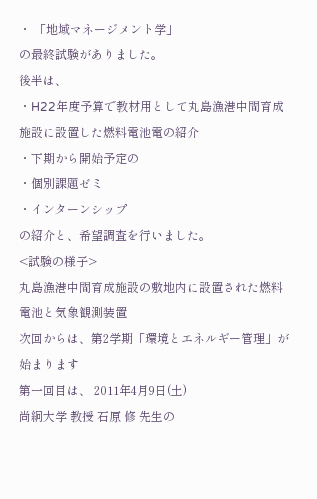・ 「地域マネージメント学」
の最終試験がありました。
後半は、
・H22年度予算で教材用として丸島漁港中間育成施設に設置した燃料電池電の紹介
・下期から開始予定の
・個別課題ゼミ
・インターンシップ
の紹介と、希望調査を行いました。
<試験の様子>
丸島漁港中間育成施設の敷地内に設置された燃料電池と気象観測装置
次回からは、第2学期「環境とエネルギー管理」が始まります
第一回目は、 2011年4月9日(土)
尚絅大学 教授 石原 修 先生の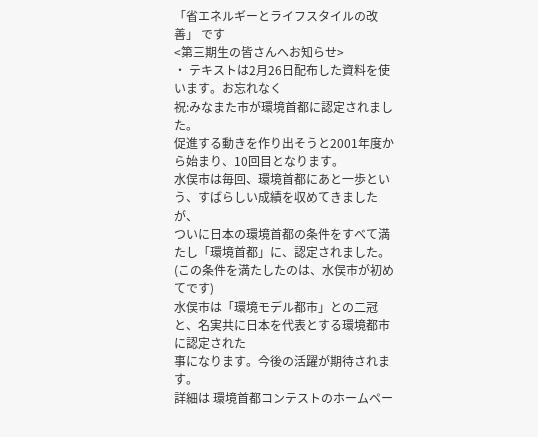「省エネルギーとライフスタイルの改善」 です
<第三期生の皆さんへお知らせ>
・ テキストは2月26日配布した資料を使います。お忘れなく
祝:みなまた市が環境首都に認定されました。
促進する動きを作り出そうと2001年度から始まり、10回目となります。
水俣市は毎回、環境首都にあと一歩という、すばらしい成績を収めてきましたが、
ついに日本の環境首都の条件をすべて満たし「環境首都」に、認定されました。
(この条件を満たしたのは、水俣市が初めてです)
水俣市は「環境モデル都市」との二冠と、名実共に日本を代表とする環境都市に認定された
事になります。今後の活躍が期待されます。
詳細は 環境首都コンテストのホームペー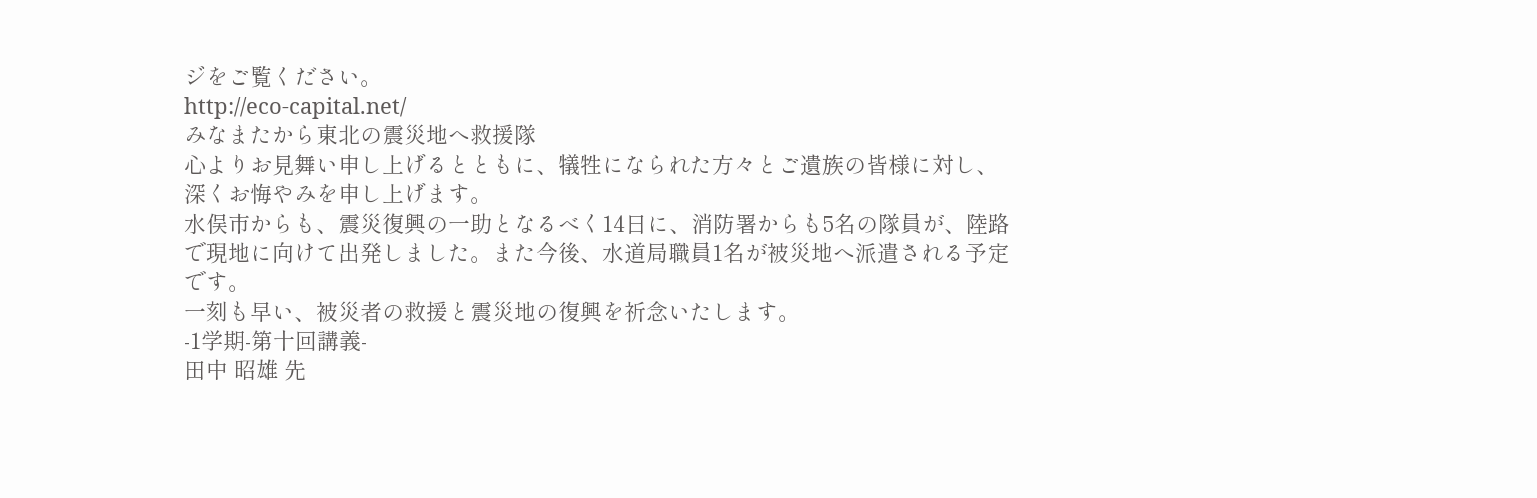ジをご覧ください。
http://eco-capital.net/
みなまたから東北の震災地へ救援隊
心よりお見舞い申し上げるとともに、犠牲になられた方々とご遺族の皆様に対し、
深くお悔やみを申し上げます。
水俣市からも、震災復興の一助となるべく14日に、消防署からも5名の隊員が、陸路で現地に向けて出発しました。また今後、水道局職員1名が被災地へ派遣される予定です。
一刻も早い、被災者の救援と震災地の復興を祈念いたします。
-1学期-第十回講義-
田中 昭雄 先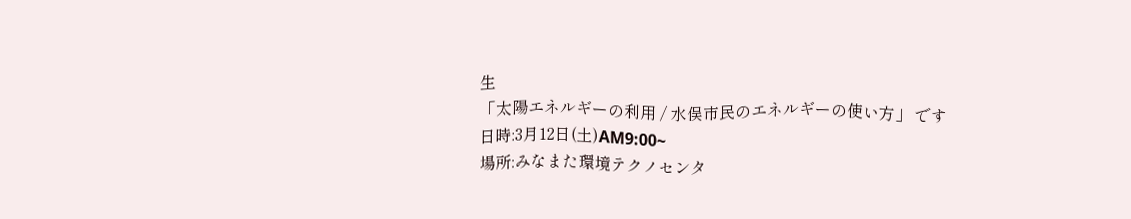生
「太陽エネルギーの利用 / 水俣市民のエネルギーの使い方」 です
日時:3月12日(土)AM9:00~
場所:みなまた環境テクノセンタ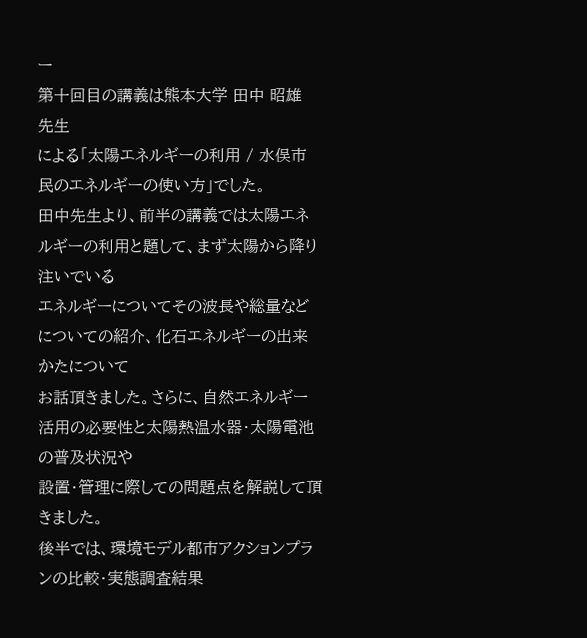ー
第十回目の講義は熊本大学 田中 昭雄 先生
による「太陽エネルギーの利用 / 水俣市民のエネルギーの使い方」でした。
田中先生より、前半の講義では太陽エネルギーの利用と題して、まず太陽から降り注いでいる
エネルギーについてその波長や総量などについての紹介、化石エネルギーの出来かたについて
お話頂きました。さらに、自然エネルギー活用の必要性と太陽熱温水器・太陽電池の普及状況や
設置・管理に際しての問題点を解説して頂きました。
後半では、環境モデル都市アクションプランの比較・実態調査結果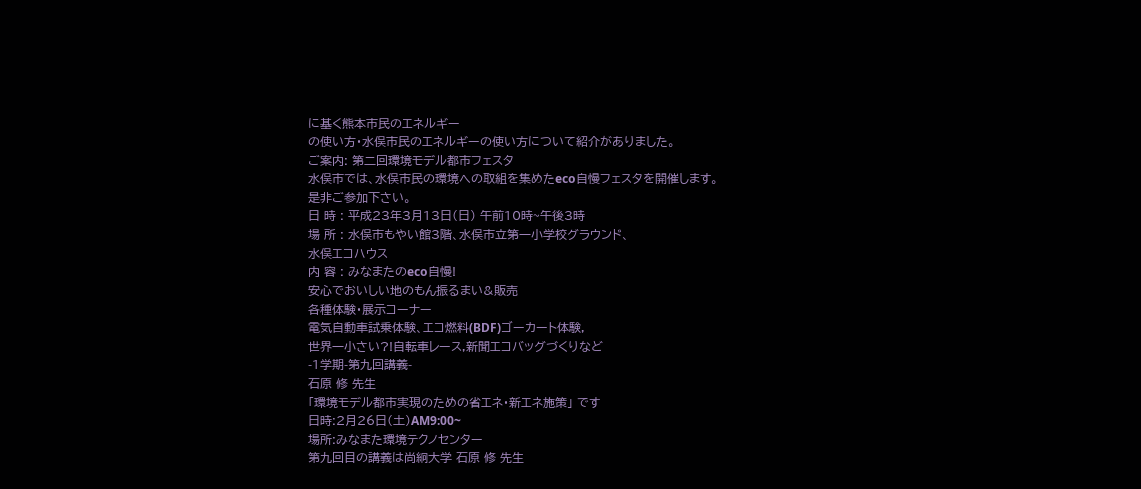に基く熊本市民のエネルギー
の使い方・水俣市民のエネルギーの使い方について紹介がありました。
ご案内: 第二回環境モデル都市フェスタ
水俣市では、水俣市民の環境への取組を集めたeco自慢フェスタを開催します。
是非ご参加下さい。
日 時 : 平成23年3月13日(日) 午前10時~午後3時
場 所 : 水俣市もやい館3階、水俣市立第一小学校グラウンド、
水俣エコハウス
内 容 : みなまたのeco自慢!
安心でおいしい地のもん振るまい&販売
各種体験・展示コーナー
電気自動車試乗体験、エコ燃料(BDF)ゴーカート体験,
世界一小さい?!自転車レース,新聞エコバッグづくりなど
-1学期-第九回講義-
石原 修 先生
「環境モデル都市実現のための省エネ・新エネ施策」 です
日時:2月26日(土)AM9:00~
場所:みなまた環境テクノセンター
第九回目の講義は尚絅大学 石原 修 先生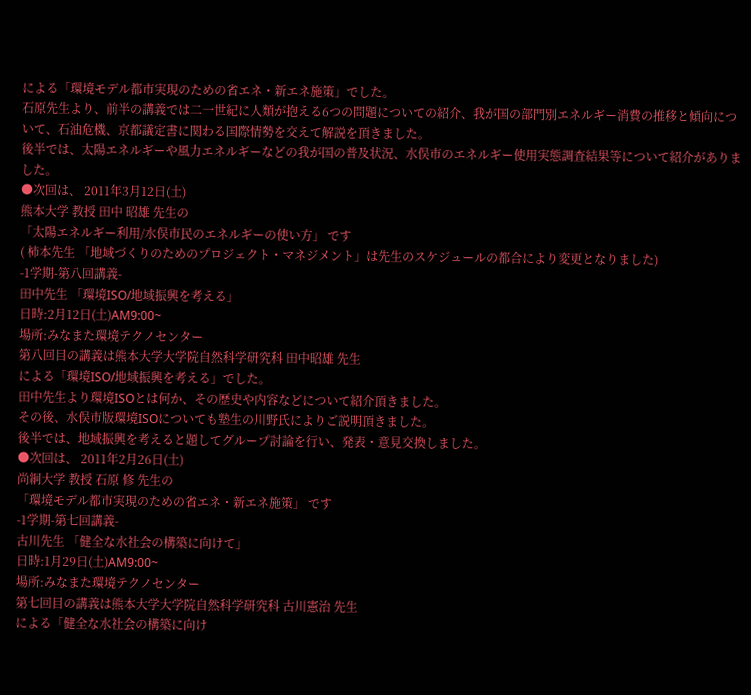による「環境モデル都市実現のための省エネ・新エネ施策」でした。
石原先生より、前半の講義では二一世紀に人類が抱える6つの問題についての紹介、我が国の部門別エネルギー消費の推移と傾向について、石油危機、京都議定書に関わる国際情勢を交えて解説を頂きました。
後半では、太陽エネルギーや風力エネルギーなどの我が国の普及状況、水俣市のエネルギー使用実態調査結果等について紹介がありました。
●次回は、 2011年3月12日(土)
熊本大学 教授 田中 昭雄 先生の
「太陽エネルギー利用/水俣市民のエネルギーの使い方」 です
( 柿本先生 「地域づくりのためのプロジェクト・マネジメント」は先生のスケジュールの都合により変更となりました)
-1学期-第八回講義-
田中先生 「環境ISO/地域振興を考える」
日時:2月12日(土)AM9:00~
場所:みなまた環境テクノセンター
第八回目の講義は熊本大学大学院自然科学研究科 田中昭雄 先生
による「環境ISO/地域振興を考える」でした。
田中先生より環境ISOとは何か、その歴史や内容などについて紹介頂きました。
その後、水俣市版環境ISOについても塾生の川野氏によりご説明頂きました。
後半では、地域振興を考えると題してグループ討論を行い、発表・意見交換しました。
●次回は、 2011年2月26日(土)
尚絅大学 教授 石原 修 先生の
「環境モデル都市実現のための省エネ・新エネ施策」 です
-1学期-第七回講義-
古川先生 「健全な水社会の構築に向けて」
日時:1月29日(土)AM9:00~
場所:みなまた環境テクノセンター
第七回目の講義は熊本大学大学院自然科学研究科 古川憲治 先生
による「健全な水社会の構築に向け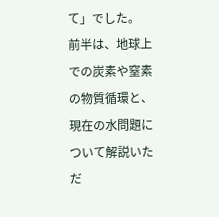て」でした。
前半は、地球上での炭素や窒素の物質循環と、現在の水問題について解説いただ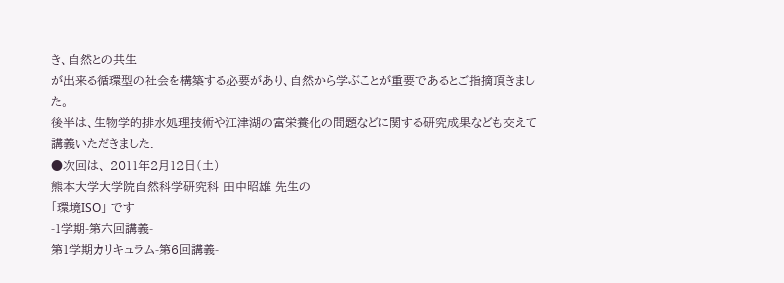き、自然との共生
が出来る循環型の社会を構築する必要があり、自然から学ぶことが重要であるとご指摘頂きました。
後半は、生物学的排水処理技術や江津湖の富栄養化の問題などに関する研究成果なども交えて
講義いただきました.
●次回は、 2011年2月12日(土)
熊本大学大学院自然科学研究科 田中昭雄 先生の
「環境ISO」 です
-1学期-第六回講義-
第1学期カリキュラム-第6回講義-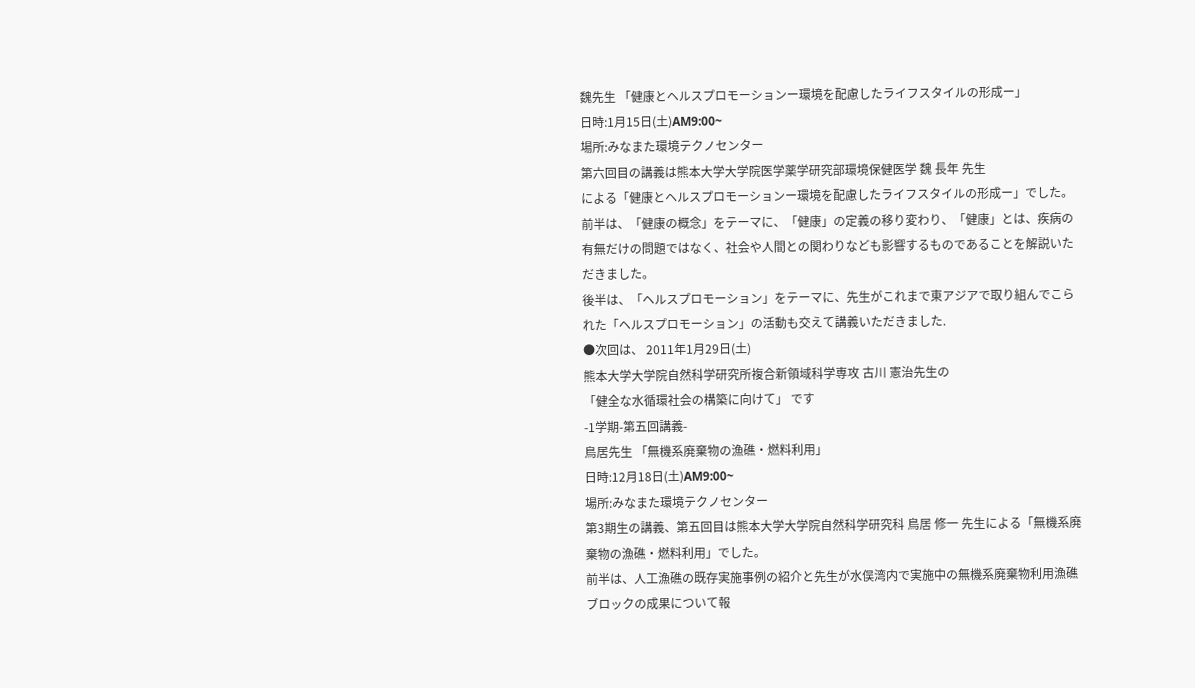魏先生 「健康とヘルスプロモーションー環境を配慮したライフスタイルの形成ー」
日時:1月15日(土)AM9:00~
場所:みなまた環境テクノセンター
第六回目の講義は熊本大学大学院医学薬学研究部環境保健医学 魏 長年 先生
による「健康とヘルスプロモーションー環境を配慮したライフスタイルの形成ー」でした。
前半は、「健康の概念」をテーマに、「健康」の定義の移り変わり、「健康」とは、疾病の有無だけの問題ではなく、社会や人間との関わりなども影響するものであることを解説いただきました。
後半は、「ヘルスプロモーション」をテーマに、先生がこれまで東アジアで取り組んでこられた「ヘルスプロモーション」の活動も交えて講義いただきました.
●次回は、 2011年1月29日(土)
熊本大学大学院自然科学研究所複合新領域科学専攻 古川 憲治先生の
「健全な水循環社会の構築に向けて」 です
-1学期-第五回講義-
鳥居先生 「無機系廃棄物の漁礁・燃料利用」
日時:12月18日(土)AM9:00~
場所:みなまた環境テクノセンター
第3期生の講義、第五回目は熊本大学大学院自然科学研究科 鳥居 修一 先生による「無機系廃棄物の漁礁・燃料利用」でした。
前半は、人工漁礁の既存実施事例の紹介と先生が水俣湾内で実施中の無機系廃棄物利用漁礁ブロックの成果について報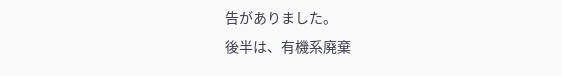告がありました。
後半は、有機系廃棄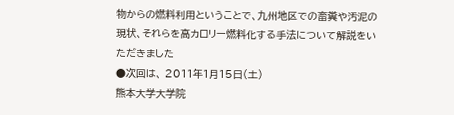物からの燃料利用ということで、九州地区での畜糞や汚泥の現状、それらを高カロリー燃料化する手法について解説をいただきました
●次回は、 2011年1月15日(土)
熊本大学大学院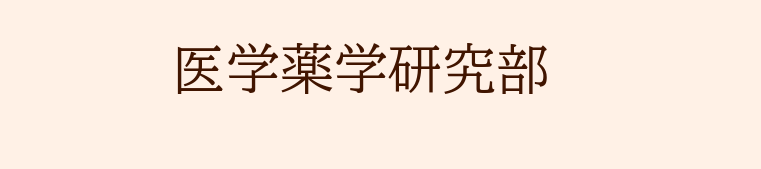医学薬学研究部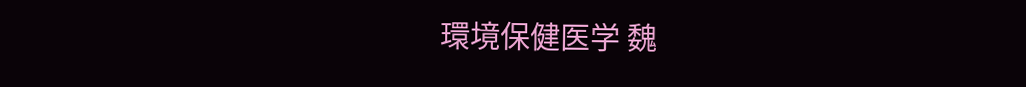環境保健医学 魏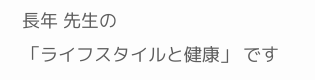長年 先生の
「ライフスタイルと健康」 です